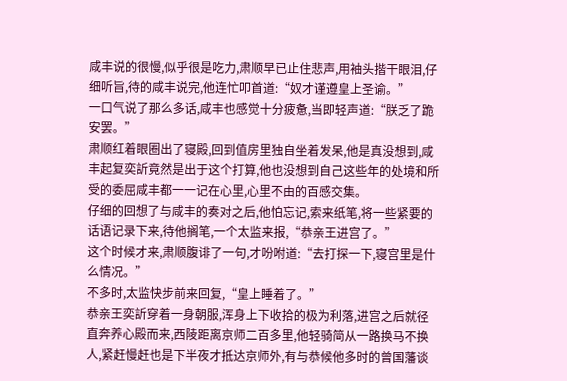咸丰说的很慢,似乎很是吃力,肃顺早已止住悲声,用袖头揩干眼泪,仔细听旨,待的咸丰说完,他连忙叩首道:“奴才谨遵皇上圣谕。”
一口气说了那么多话,咸丰也感觉十分疲惫,当即轻声道:“朕乏了跪安罢。”
肃顺红着眼圈出了寝殿,回到值房里独自坐着发呆,他是真没想到,咸丰起复奕訢竟然是出于这个打算,他也没想到自己这些年的处境和所受的委屈咸丰都一一记在心里,心里不由的百感交集。
仔细的回想了与咸丰的奏对之后,他怕忘记,索来纸笔,将一些紧要的话语记录下来,待他搁笔,一个太监来报,“恭亲王进宫了。”
这个时候才来,肃顺腹诽了一句,才吩咐道:“去打探一下,寝宫里是什么情况。”
不多时,太监快步前来回复,“皇上睡着了。”
恭亲王奕訢穿着一身朝服,浑身上下收拾的极为利落,进宫之后就径直奔养心殿而来,西陵距离京师二百多里,他轻骑简从一路换马不换人,紧赶慢赶也是下半夜才抵达京师外,有与恭候他多时的曾国藩谈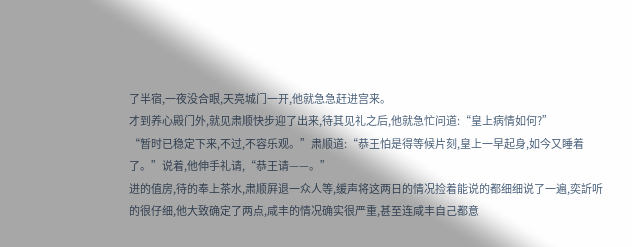了半宿,一夜没合眼,天亮城门一开,他就急急赶进宫来。
才到养心殿门外,就见肃顺快步迎了出来,待其见礼之后,他就急忙问道:“皇上病情如何?”
“暂时已稳定下来,不过,不容乐观。”肃顺道:“恭王怕是得等候片刻,皇上一早起身,如今又睡着了。”说着,他伸手礼请,“恭王请——。”
进的值房,待的奉上茶水,肃顺屛退一众人等,缓声将这两日的情况捡着能说的都细细说了一遍,奕訢听的很仔细,他大致确定了两点,咸丰的情况确实很严重,甚至连咸丰自己都意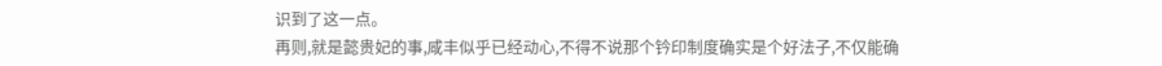识到了这一点。
再则,就是懿贵妃的事,咸丰似乎已经动心,不得不说那个钤印制度确实是个好法子,不仅能确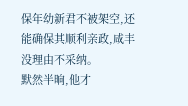保年幼新君不被架空,还能确保其顺利亲政,咸丰没理由不采纳。
默然半晌,他才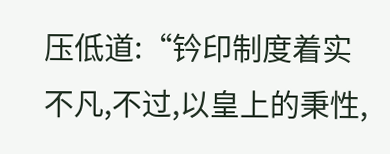压低道:“钤印制度着实不凡,不过,以皇上的秉性,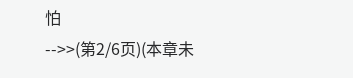怕
-->>(第2/6页)(本章未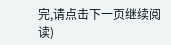完,请点击下一页继续阅读)